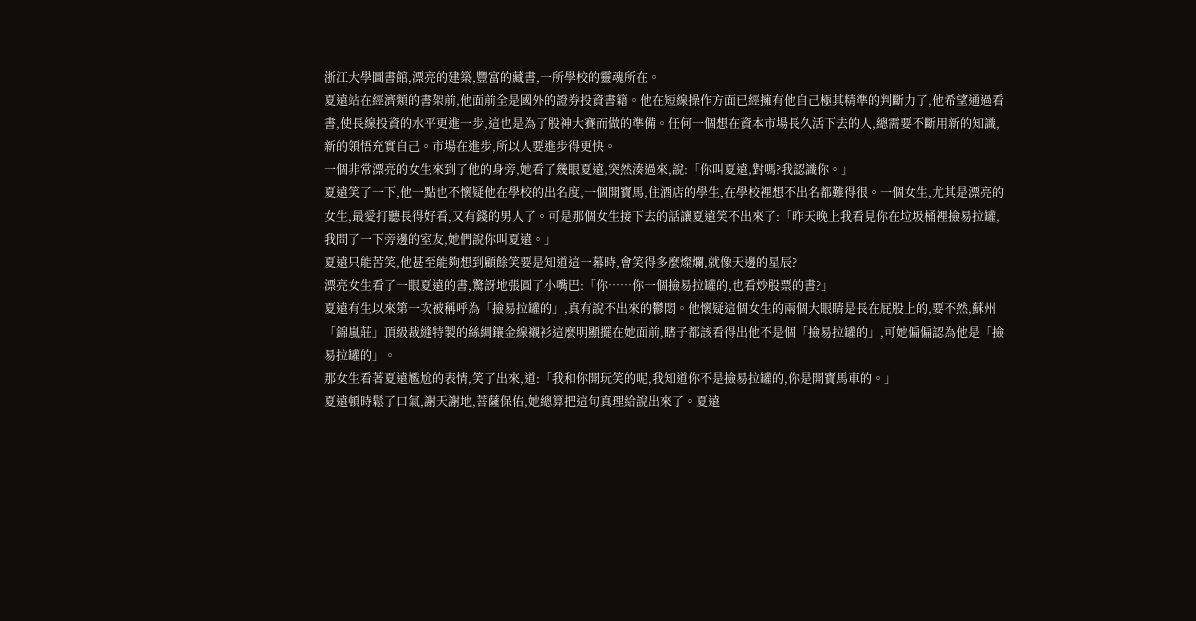浙江大學圖書館,漂亮的建築,豐富的藏書,一所學校的靈魂所在。
夏遠站在經濟類的書架前,他面前全是國外的證券投資書籍。他在短線操作方面已經擁有他自己極其精準的判斷力了,他希望通過看書,使長線投資的水平更進一步,這也是為了股神大賽而做的準備。任何一個想在資本市場長久活下去的人,總需要不斷用新的知識,新的領悟充實自己。市場在進步,所以人要進步得更快。
一個非常漂亮的女生來到了他的身旁,她看了幾眼夏遠,突然湊過來,說:「你叫夏遠,對嗎?我認識你。」
夏遠笑了一下,他一點也不懷疑他在學校的出名度,一個開寶馬,住酒店的學生,在學校裡想不出名都難得很。一個女生,尤其是漂亮的女生,最愛打聽長得好看,又有錢的男人了。可是那個女生接下去的話讓夏遠笑不出來了:「昨天晚上我看見你在垃圾桶裡撿易拉罐,我問了一下旁邊的室友,她們說你叫夏遠。」
夏遠只能苦笑,他甚至能夠想到顧餘笑要是知道這一幕時,會笑得多麼燦爛,就像天邊的星辰?
漂亮女生看了一眼夏遠的書,驚訝地張圓了小嘴巴:「你……你一個撿易拉罐的,也看炒股票的書?」
夏遠有生以來第一次被稱呼為「撿易拉罐的」,真有說不出來的鬱悶。他懷疑這個女生的兩個大眼睛是長在屁股上的,要不然,蘇州「錦嵐莊」頂級裁縫特製的絲綢鑲金線襯衫這麼明顯擺在她面前,瞎子都該看得出他不是個「撿易拉罐的」,可她偏偏認為他是「撿易拉罐的」。
那女生看著夏遠尷尬的表情,笑了出來,道:「我和你開玩笑的呢,我知道你不是撿易拉罐的,你是開寶馬車的。」
夏遠頓時鬆了口氣,謝天謝地,菩薩保佑,她總算把這句真理給說出來了。夏遠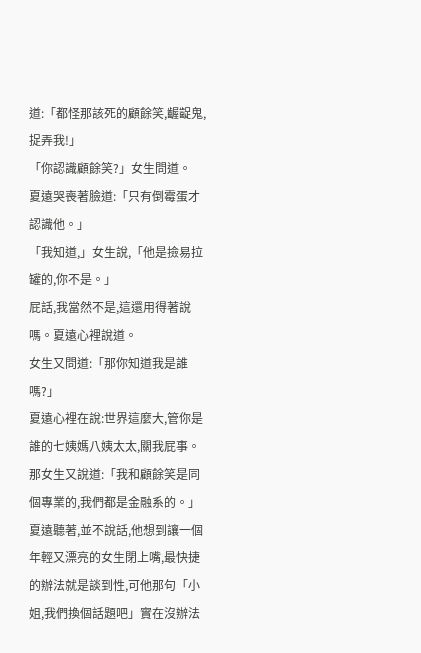道:「都怪那該死的顧餘笑,齷齪鬼,捉弄我!」
「你認識顧餘笑?」女生問道。
夏遠哭喪著臉道:「只有倒霉蛋才認識他。」
「我知道,」女生說,「他是撿易拉罐的,你不是。」
屁話,我當然不是,這還用得著說嗎。夏遠心裡說道。
女生又問道:「那你知道我是誰嗎?」
夏遠心裡在說:世界這麼大,管你是誰的七姨媽八姨太太,關我屁事。
那女生又說道:「我和顧餘笑是同個專業的,我們都是金融系的。」
夏遠聽著,並不說話,他想到讓一個年輕又漂亮的女生閉上嘴,最快捷的辦法就是談到性,可他那句「小姐,我們換個話題吧」實在沒辦法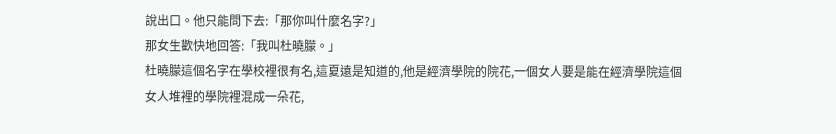說出口。他只能問下去:「那你叫什麼名字?」
那女生歡快地回答:「我叫杜曉朦。」
杜曉朦這個名字在學校裡很有名,這夏遠是知道的,他是經濟學院的院花,一個女人要是能在經濟學院這個女人堆裡的學院裡混成一朵花,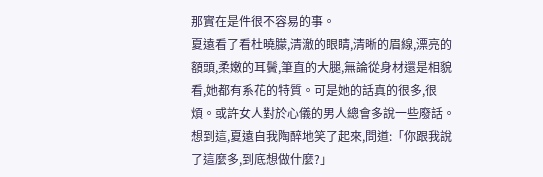那實在是件很不容易的事。
夏遠看了看杜曉朦,清澈的眼睛,清晰的眉線,漂亮的額頭,柔嫩的耳鬢,筆直的大腿,無論從身材還是相貌看,她都有系花的特質。可是她的話真的很多,很煩。或許女人對於心儀的男人總會多說一些廢話。想到這,夏遠自我陶醉地笑了起來,問道:「你跟我說了這麼多,到底想做什麼?」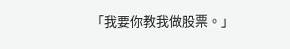「我要你教我做股票。」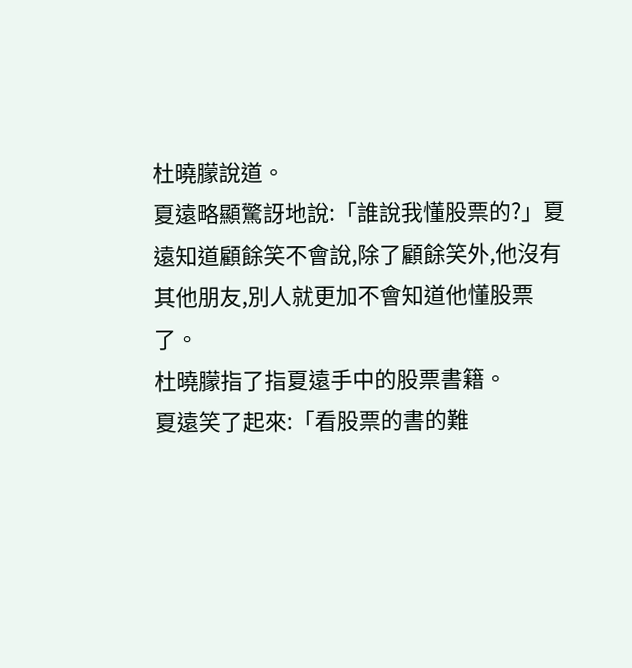杜曉朦說道。
夏遠略顯驚訝地說:「誰說我懂股票的?」夏遠知道顧餘笑不會說,除了顧餘笑外,他沒有其他朋友,別人就更加不會知道他懂股票了。
杜曉朦指了指夏遠手中的股票書籍。
夏遠笑了起來:「看股票的書的難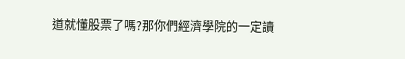道就懂股票了嗎?那你們經濟學院的一定讀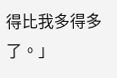得比我多得多了。」